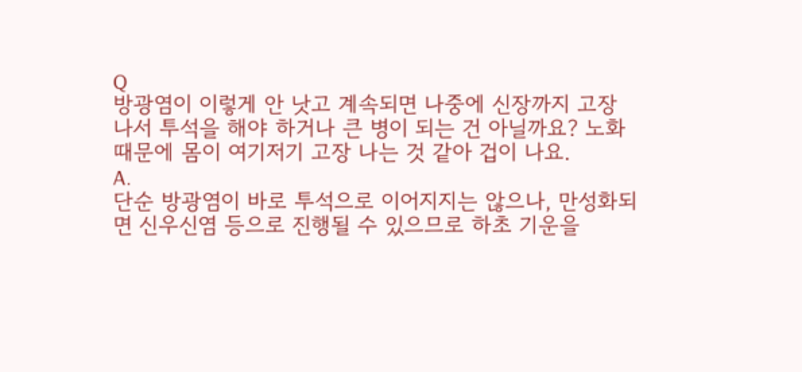Q
방광염이 이렇게 안 낫고 계속되면 나중에 신장까지 고장 나서 투석을 해야 하거나 큰 병이 되는 건 아닐까요? 노화 때문에 몸이 여기저기 고장 나는 것 같아 겁이 나요.
A.
단순 방광염이 바로 투석으로 이어지지는 않으나, 만성화되면 신우신염 등으로 진행될 수 있으므로 하초 기운을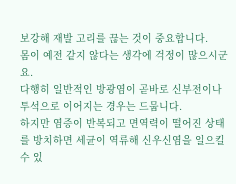보강해 재발 고리를 끊는 것이 중요합니다.
몸이 예전 같지 않다는 생각에 걱정이 많으시군요.
다행히 일반적인 방광염이 곧바로 신부전이나 투석으로 이어지는 경우는 드뭅니다.
하지만 염증이 반복되고 면역력이 떨어진 상태를 방치하면 세균이 역류해 신우신염을 일으킬 수 있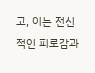고, 이는 전신적인 피로감과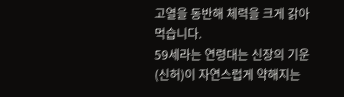고열을 동반해 체력을 크게 갉아먹습니다.
59세라는 연령대는 신장의 기운(신허)이 자연스럽게 약해지는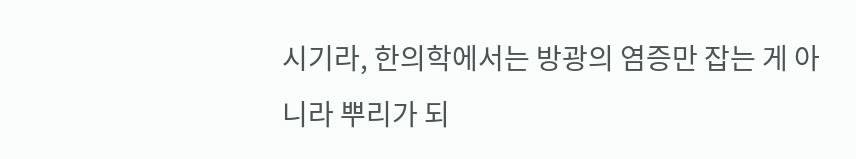시기라, 한의학에서는 방광의 염증만 잡는 게 아니라 뿌리가 되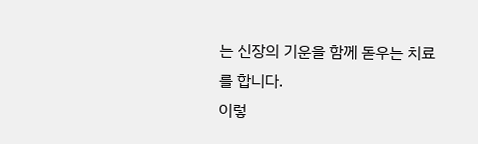는 신장의 기운을 함께 돋우는 치료를 합니다.
이렇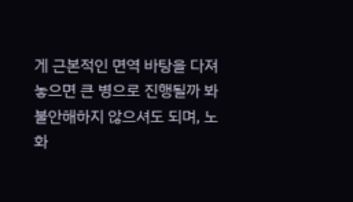게 근본적인 면역 바탕을 다져놓으면 큰 병으로 진행될까 봐 불안해하지 않으셔도 되며, 노화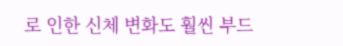로 인한 신체 변화도 훨씬 부드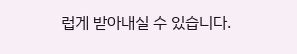럽게 받아내실 수 있습니다.